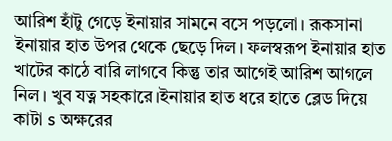আরিশ হাঁটু গেড়ে ইনায়ার সামনে বসে পড়লো। রূকসানা ইনায়ার হাত উপর থেকে ছেড়ে দিল। ফলস্বরূপ ইনায়ার হাত খাটের কাঠে বারি লাগবে কিন্তু তার আগেই আরিশ আগলে নিল। খুব যত্ন সহকারে।ইনায়ার হাত ধরে হাতে ব্লেড দিয়ে কাটা s অক্ষরের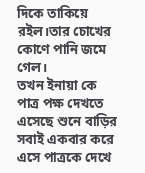দিকে তাকিয়ে রইল।তার চোখের কোণে পানি জমে গেল।
তখন ইনায়া কে পাত্র পক্ষ দেখতে এসেছে শুনে বাড়ির সবাই একবার করে এসে পাত্রকে দেখে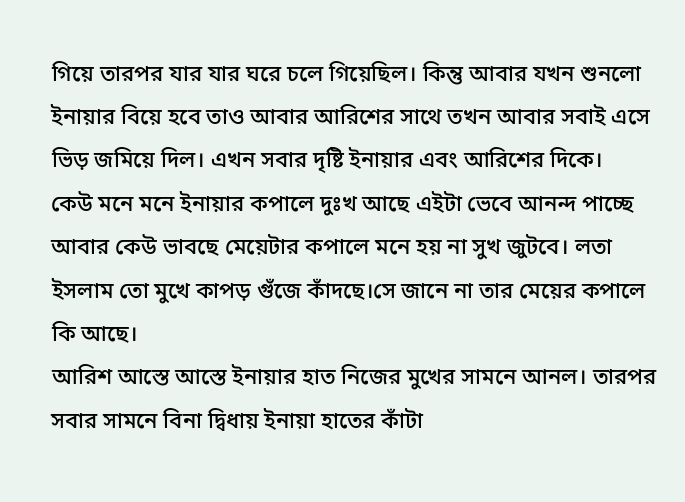গিয়ে তারপর যার যার ঘরে চলে গিয়েছিল। কিন্তু আবার যখন শুনলো ইনায়ার বিয়ে হবে তাও আবার আরিশের সাথে তখন আবার সবাই এসে ভিড় জমিয়ে দিল। এখন সবার দৃষ্টি ইনায়ার এবং আরিশের দিকে।
কেউ মনে মনে ইনায়ার কপালে দুঃখ আছে এইটা ভেবে আনন্দ পাচ্ছে আবার কেউ ভাবছে মেয়েটার কপালে মনে হয় না সুখ জুটবে। লতা ইসলাম তো মুখে কাপড় গুঁজে কাঁদছে।সে জানে না তার মেয়ের কপালে কি আছে।
আরিশ আস্তে আস্তে ইনায়ার হাত নিজের মুখের সামনে আনল। তারপর সবার সামনে বিনা দ্বিধায় ইনায়া হাতের কাঁটা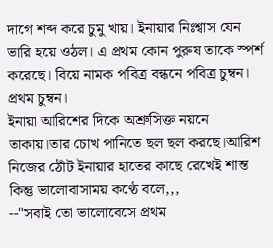দাগে শব্দ করে চুমু খায়। ইনায়ার নিঃশ্বাস যেন ভারি হয়ে ওঠল। এ প্রথম কোন পুরুষ তাকে স্পর্শ করেছে। বিয়ে নামক পবিত্র বন্ধনে পবিত্র চুম্বন। প্রথম চুম্বন।
ইনায়া আরিশের দিকে অশ্রুসিক্ত নয়নে তাকায়।তার চোখ পানিতে ছল ছল করছে।আরিশ নিজের ঠোঁট ইনায়ার হাতের কাছে রেখেই শান্ত কিন্তু ভালোবাসাময় কণ্ঠে বলে,,,
--"সবাই তো ভালোবেসে প্রথম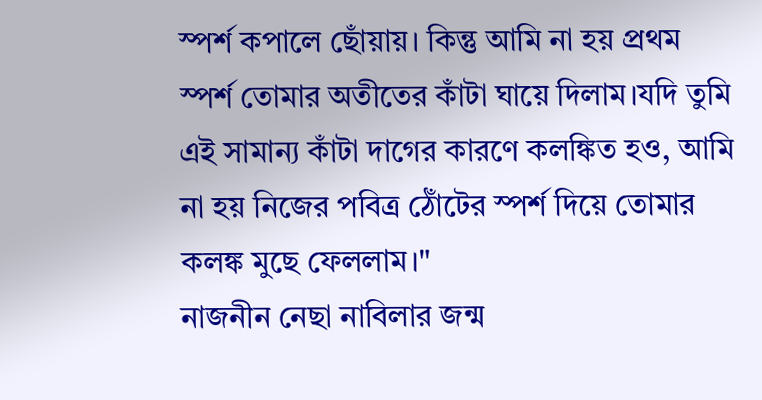স্পর্শ কপালে ছোঁয়ায়। কিন্তু আমি না হয় প্রথম স্পর্শ তোমার অতীতের কাঁটা ঘায়ে দিলাম।যদি তুমি এই সামান্য কাঁটা দাগের কারণে কলঙ্কিত হও, আমি না হয় নিজের পবিত্র ঠোঁটের স্পর্শ দিয়ে তোমার কলঙ্ক মুছে ফেললাম।"
নাজনীন নেছা নাবিলার জন্ম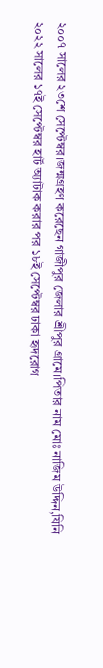২০০৭ সালের ২৩শে সেপ্টেম্বর।জন্মগ্রহণ করেছেন গাজীপুর জেলার শ্রীপুর গ্রামে।পিতার নাম মোঃ নাজিম উদ্দিন,যিনি ২০২২ সালের ১৭ই সেপ্টেম্বর হার্ট অ্যাটাক করার পর ১৮ই সেপ্টেম্বর ঢাকা হৃদরোগ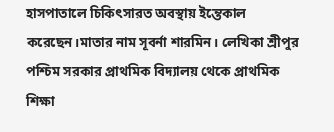হাসপাতালে চিকিৎসারত অবস্থায় ইন্তেকাল করেছেন।মাতার নাম সূবর্না শারমিন। লেখিকা শ্রীপুর পশ্চিম সরকার প্রাথমিক বিদ্যালয় থেকে প্রাথমিক শিক্ষা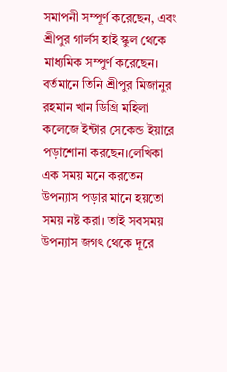সমাপনী সম্পূর্ণ করেছেন, এবং শ্রীপুর গার্লস হাই স্কুল থেকে মাধ্যমিক সম্পুর্ণ করেছেন। বর্তমানে তিনি শ্রীপুর মিজানুর রহমান খান ডিগ্রি মহিলা কলেজে ইন্টার সেকেন্ড ইয়ারে পড়াশোনা করছেন।লেখিকা এক সময় মনে করতেন উপন্যাস পড়ার মানে হয়তো সময় নষ্ট করা। তাই সবসময় উপন্যাস জগৎ থেকে দূরে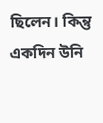ছিলেন। কিন্তু একদিন উনি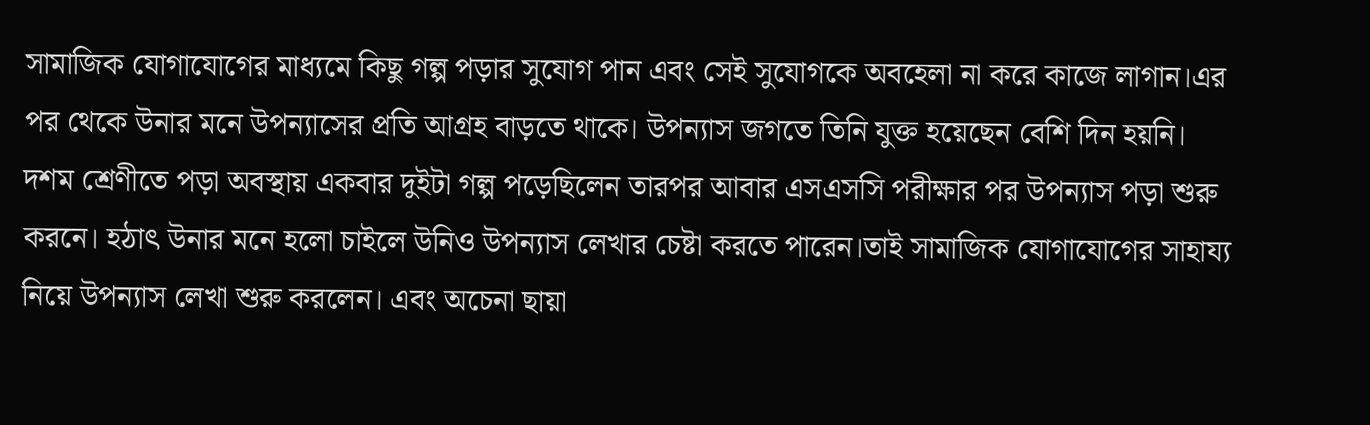সামাজিক যোগাযোগের মাধ্যমে কিছু গল্প পড়ার সুযোগ পান এবং সেই সুযোগকে অবহেলা না করে কাজে লাগান।এর পর থেকে উনার মনে উপন্যাসের প্রতি আগ্রহ বাড়তে থাকে। উপন্যাস জগতে তিনি যুক্ত হয়েছেন বেশি দিন হয়নি। দশম শ্রেণীতে পড়া অবস্থায় একবার দুইটা গল্প পড়েছিলেন তারপর আবার এসএসসি পরীক্ষার পর উপন্যাস পড়া শুরু করনে। হঠাৎ উনার মনে হলো চাইলে উনিও উপন্যাস লেখার চেষ্টা করতে পারেন।তাই সামাজিক যোগাযোগের সাহায্য নিয়ে উপন্যাস লেখা শুরু করলেন। এবং অচেনা ছায়া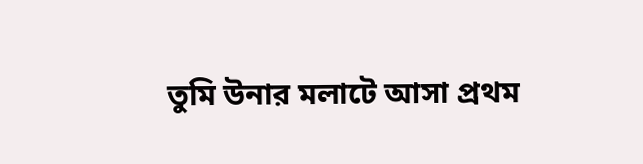তুমি উনার মলাটে আসা প্রথম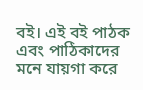বই। এই বই পাঠক এবং পাঠিকাদের মনে যায়গা করে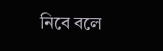নিবে বলে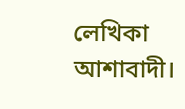লেখিকা আশাবাদী।